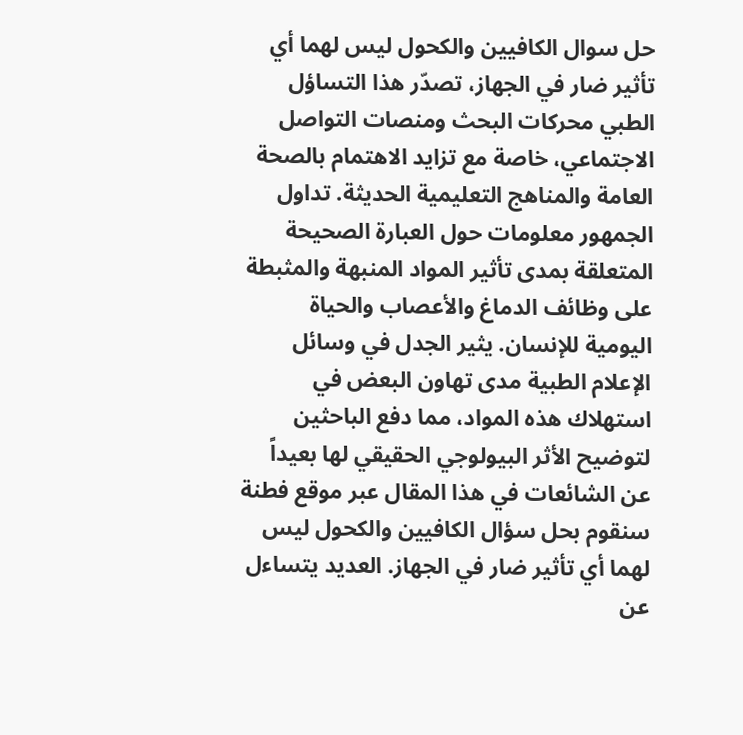حل سوال الكافيين والكحول ليس لهما أي تأثير ضار في الجهاز، تصدّر هذا التساؤل الطبي محركات البحث ومنصات التواصل الاجتماعي، خاصة مع تزايد الاهتمام بالصحة العامة والمناهج التعليمية الحديثة. تداول الجمهور معلومات حول العبارة الصحيحة المتعلقة بمدى تأثير المواد المنبهة والمثبطة على وظائف الدماغ والأعصاب والحياة اليومية للإنسان. يثير الجدل في وسائل الإعلام الطبية مدى تهاون البعض في استهلاك هذه المواد، مما دفع الباحثين لتوضيح الأثر البيولوجي الحقيقي لها بعيداً عن الشائعات في هذا المقال عبر موقع فطنة سنقوم بحل سؤال الكافيين والكحول ليس لهما أي تأثير ضار في الجهاز. العديد يتساءل عن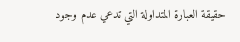حقيقة العبارة المتداولة التي تدعي عدم وجود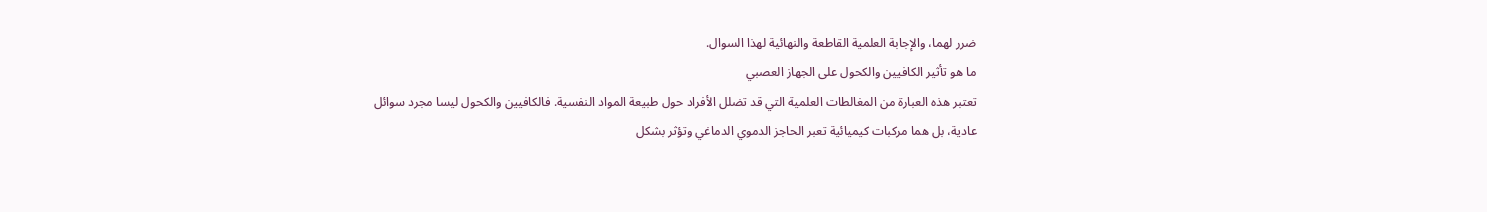ضرر لهما، والإجابة العلمية القاطعة والنهائية لهذا السوال.
ما هو تأثير الكافيين والكحول على الجهاز العصبي
تعتبر هذه العبارة من المغالطات العلمية التي قد تضلل الأفراد حول طبيعة المواد النفسية. فالكافيين والكحول ليسا مجرد سوائل عادية، بل هما مركبات كيميائية تعبر الحاجز الدموي الدماغي وتؤثر بشكل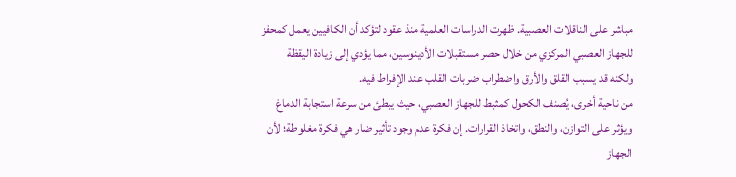مباشر على الناقلات العصبية. ظهرت الدراسات العلمية منذ عقود لتؤكد أن الكافيين يعمل كمحفز للجهاز العصبي المركزي من خلال حصر مستقبلات الأدينوسين، مما يؤدي إلى زيادة اليقظة ولكنه قد يسبب القلق والأرق واضطراب ضربات القلب عند الإفراط فيه.
من ناحية أخرى، يُصنف الكحول كمثبط للجهاز العصبي، حيث يبطئ من سرعة استجابة الدماغ ويؤثر على التوازن، والنطق، واتخاذ القرارات. إن فكرة عدم وجود تأثير ضار هي فكرة مغلوطة؛ لأن الجهاز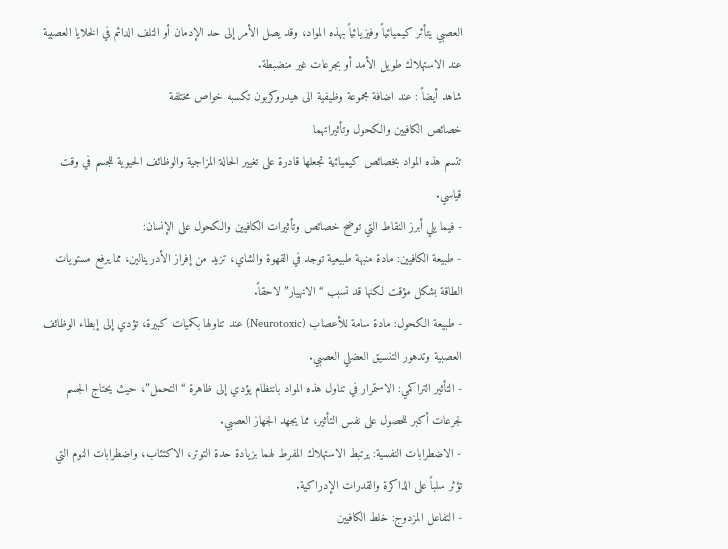العصبي يتأثر كيميائياً وفيزيائياً بهذه المواد، وقد يصل الأمر إلى حد الإدمان أو التلف الدائم في الخلايا العصبية عند الاستهلاك طويل الأمد أو بجرعات غير منضبطة.
شاهد أيضاً : عند اضافة مجموعة وظيفية الى هيدروكربون تكسبه خواص مختلفة
خصائص الكافيين والكحول وتأثيراتهما
تتسم هذه المواد بخصائص كيميائية تجعلها قادرة على تغيير الحالة المزاجية والوظائف الحيوية للجسم في وقت قياسي.
- فيما يلي أبرز النقاط التي توضح خصائص وتأثيرات الكافيين والكحول على الإنسان:
- طبيعة الكافيين: مادة منبهة طبيعية توجد في القهوة والشاي، تزيد من إفراز الأدرينالين، مما يرفع مستويات الطاقة بشكل مؤقت لكنها قد تسبب “الانهيار” لاحقاً.
- طبيعة الكحول: مادة سامة للأعصاب (Neurotoxic) عند تناولها بكميات كبيرة، تؤدي إلى إبطاء الوظائف العصبية وتدهور التنسيق العضلي العصبي.
- التأثير التراكمي: الاستمرار في تناول هذه المواد بانتظام يؤدي إلى ظاهرة “التحمل”، حيث يحتاج الجسم لجرعات أكبر للحصول على نفس التأثير، مما يجهد الجهاز العصبي.
- الاضطرابات النفسية: يرتبط الاستهلاك المفرط لهما بزيادة حدة التوتر، الاكتئاب، واضطرابات النوم التي تؤثر سلباً على الذاكرة والقدرات الإدراكية.
- التفاعل المزدوج: خلط الكافيين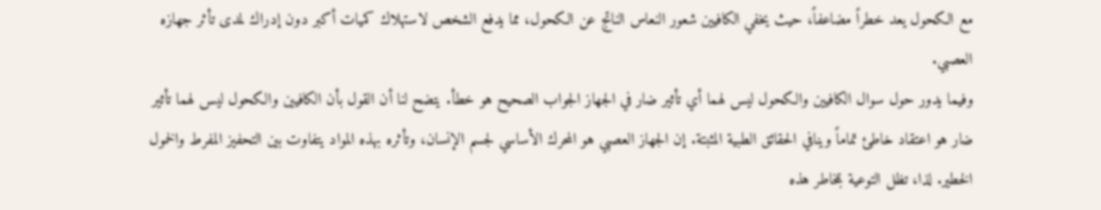مع الكحول يعد خطراً مضاعفاً، حيث يخفي الكافيين شعور النعاس الناتج عن الكحول، مما يدفع الشخص لاستهلاك كميات أكبر دون إدراك لمدى تأثر جهازه العصبي.
وفيما يدور حول سوال الكافيين والكحول ليس لهما أي تأثير ضار في الجهاز الجواب الصحيح هو خطأ. يتضح لنا أن القول بأن الكافيين والكحول ليس لهما تأثير ضار هو اعتقاد خاطئ تماماً وينافي الحقائق الطبية المثبتة. إن الجهاز العصبي هو المحرك الأساسي لجسم الإنسان، وتأثره بهذه المواد يتفاوت بين التحفيز المفرط والخمول الخطير. لذا، تظل التوعية بمخاطر هذه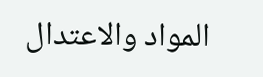المواد والاعتدال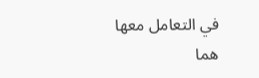في التعامل معها هما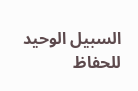السبيل الوحيد للحفاظ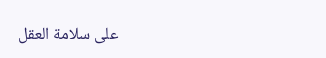على سلامة العقل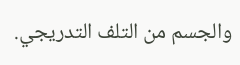والجسم من التلف التدريجي.